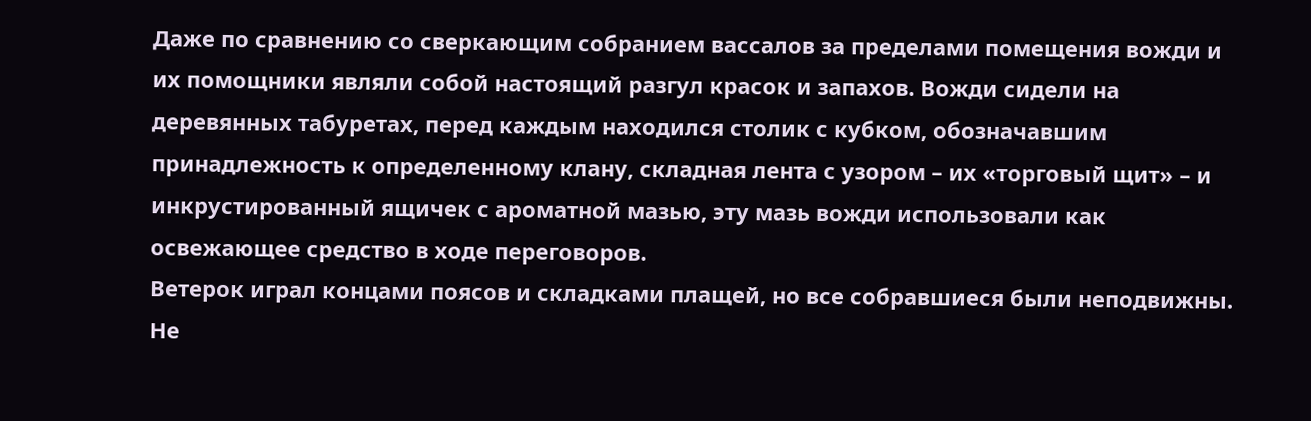Даже по сравнению со сверкающим собранием вассалов за пределами помещения вожди и их помощники являли собой настоящий разгул красок и запахов. Вожди сидели на деревянных табуретах, перед каждым находился столик с кубком, обозначавшим принадлежность к определенному клану, складная лента с узором – их «торговый щит» – и инкрустированный ящичек с ароматной мазью, эту мазь вожди использовали как освежающее средство в ходе переговоров.
Ветерок играл концами поясов и складками плащей, но все собравшиеся были неподвижны. Не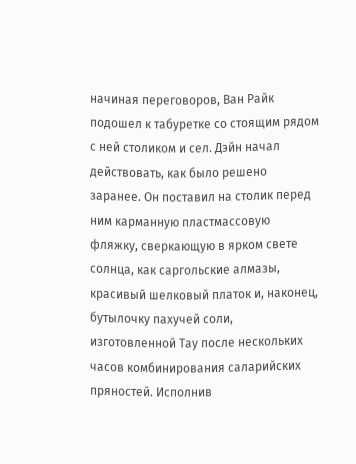начиная переговоров, Ван Райк подошел к табуретке со стоящим рядом с ней столиком и сел. Дэйн начал действовать, как было решено заранее. Он поставил на столик перед ним карманную пластмассовую фляжку, сверкающую в ярком свете солнца, как саргольские алмазы, красивый шелковый платок и, наконец, бутылочку пахучей соли, изготовленной Тау после нескольких часов комбинирования саларийских пряностей. Исполнив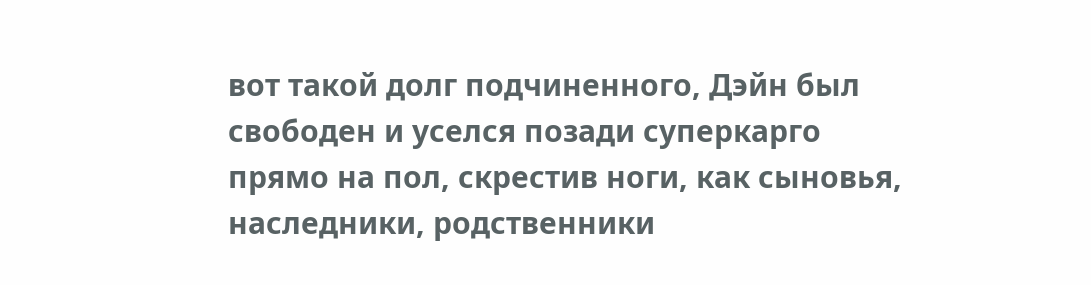вот такой долг подчиненного, Дэйн был свободен и уселся позади суперкарго прямо на пол, скрестив ноги, как сыновья, наследники, родственники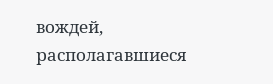вождей, располагавшиеся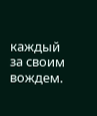каждый за своим вождем.